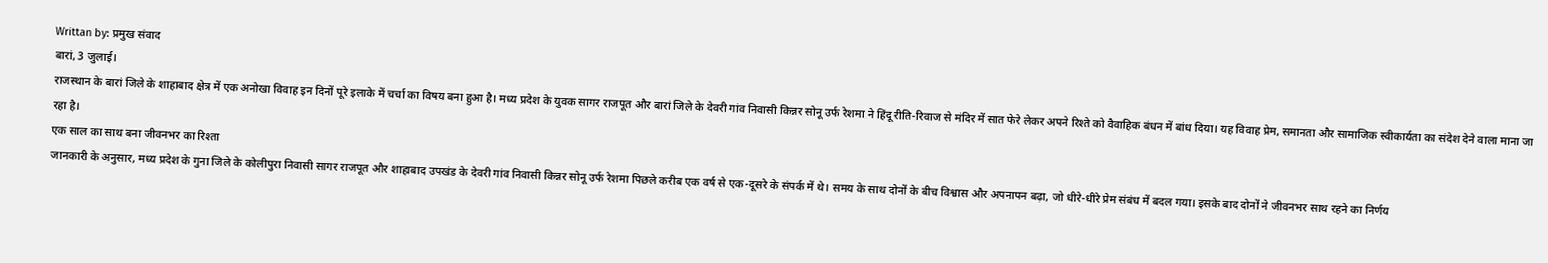Writtan by: प्रमुख संवाद
बारां, 3 जुलाई।
राजस्थान के बारां जिले के शाहाबाद क्षेत्र में एक अनोखा विवाह इन दिनों पूरे इलाके में चर्चा का विषय बना हुआ है। मध्य प्रदेश के युवक सागर राजपूत और बारां जिले के देवरी गांव निवासी किन्नर सोनू उर्फ रेशमा ने हिंदू रीति-रिवाज से मंदिर में सात फेरे लेकर अपने रिश्ते को वैवाहिक बंधन में बांध दिया। यह विवाह प्रेम, समानता और सामाजिक स्वीकार्यता का संदेश देने वाला माना जा रहा है।
एक साल का साथ बना जीवनभर का रिश्ता
जानकारी के अनुसार, मध्य प्रदेश के गुना जिले के कोलीपुरा निवासी सागर राजपूत और शाहाबाद उपखंड के देवरी गांव निवासी किन्नर सोनू उर्फ रेशमा पिछले करीब एक वर्ष से एक-दूसरे के संपर्क में थे। समय के साथ दोनों के बीच विश्वास और अपनापन बढ़ा, जो धीरे-धीरे प्रेम संबंध में बदल गया। इसके बाद दोनों ने जीवनभर साथ रहने का निर्णय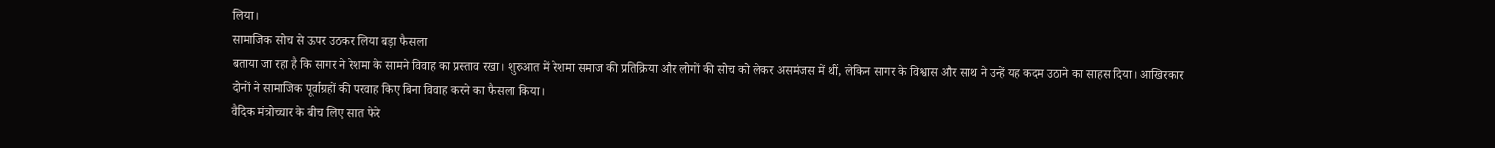लिया।
सामाजिक सोच से ऊपर उठकर लिया बड़ा फैसला
बताया जा रहा है कि सागर ने रेशमा के सामने विवाह का प्रस्ताव रखा। शुरुआत में रेशमा समाज की प्रतिक्रिया और लोगों की सोच को लेकर असमंजस में थीं, लेकिन सागर के विश्वास और साथ ने उन्हें यह कदम उठाने का साहस दिया। आखिरकार दोनों ने सामाजिक पूर्वाग्रहों की परवाह किए बिना विवाह करने का फैसला किया।
वैदिक मंत्रोच्चार के बीच लिए सात फेरे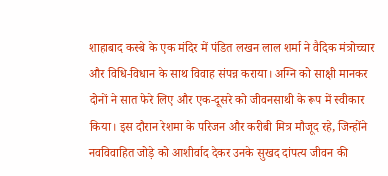शाहाबाद कस्बे के एक मंदिर में पंडित लखन लाल शर्मा ने वैदिक मंत्रोच्चार और विधि-विधान के साथ विवाह संपन्न कराया। अग्नि को साक्षी मानकर दोनों ने सात फेरे लिए और एक-दूसरे को जीवनसाथी के रूप में स्वीकार किया। इस दौरान रेशमा के परिजन और करीबी मित्र मौजूद रहे, जिन्होंने नवविवाहित जोड़े को आशीर्वाद देकर उनके सुखद दांपत्य जीवन की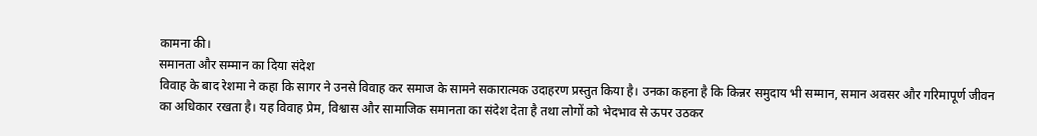कामना की।
समानता और सम्मान का दिया संदेश
विवाह के बाद रेशमा ने कहा कि सागर ने उनसे विवाह कर समाज के सामने सकारात्मक उदाहरण प्रस्तुत किया है। उनका कहना है कि किन्नर समुदाय भी सम्मान, समान अवसर और गरिमापूर्ण जीवन का अधिकार रखता है। यह विवाह प्रेम, विश्वास और सामाजिक समानता का संदेश देता है तथा लोगों को भेदभाव से ऊपर उठकर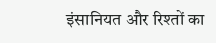इंसानियत और रिश्तों का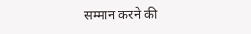सम्मान करने की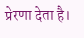प्रेरणा देता है।